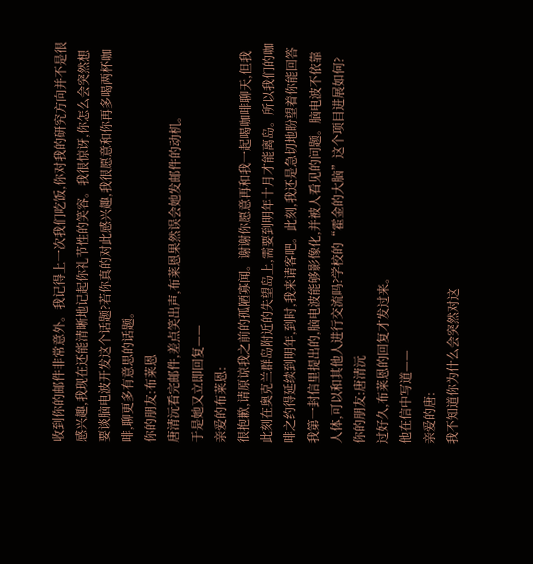收到你的邮件非常意外。我记得上一次我们吃饭,你对我的研究方向并不是很感兴趣,我现在还能清晰地记起你礼节性的笑容。我很惊讶,你怎么会突然想要谈脑电波开发这个话题?若你真的对此感兴趣,我很愿意和你再多喝两杯咖啡,聊更多有意思的话题。
你的朋友:布莱恩
唐清沅看完邮件,差点笑出声,布莱恩果然误会她发邮件的动机。
于是她又立即回复——
亲爱的布莱恩:
很抱歉,请原谅我之前的孤陋寡闻。谢谢你愿意再和我一起喝咖啡聊天,但我此刻在奥克兰群岛附近的失望岛上,需要到明年十月才能离岛。所以我们的咖啡之约得延续到明年,到时,我来请客吧。此刻,我还是急切地盼望着你能回答我第一封信里提出的,脑电波能够影像化,并被人看见的问题。脑电波不依靠人体,可以和其他人进行交流吗?学校的“霍金的大脑”这个项目进展如何?
你的朋友:唐清沅
过好久,布莱恩的回复才发过来。
他在信中写道——
亲爱的唐:
我不知道你为什么会突然对这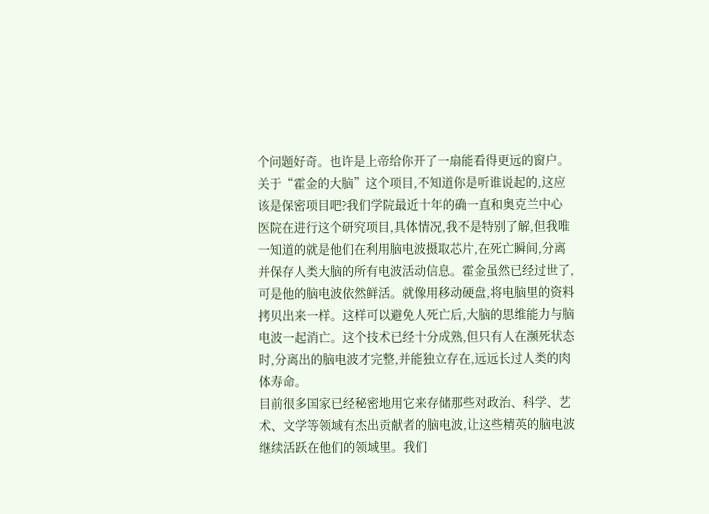个问题好奇。也许是上帝给你开了一扇能看得更远的窗户。关于“霍金的大脑”这个项目,不知道你是听谁说起的,这应该是保密项目吧?我们学院最近十年的确一直和奥克兰中心医院在进行这个研究项目,具体情况,我不是特别了解,但我唯一知道的就是他们在利用脑电波摄取芯片,在死亡瞬间,分离并保存人类大脑的所有电波活动信息。霍金虽然已经过世了,可是他的脑电波依然鲜活。就像用移动硬盘,将电脑里的资料拷贝出来一样。这样可以避免人死亡后,大脑的思维能力与脑电波一起消亡。这个技术已经十分成熟,但只有人在濒死状态时,分离出的脑电波才完整,并能独立存在,远远长过人类的肉体寿命。
目前很多国家已经秘密地用它来存储那些对政治、科学、艺术、文学等领域有杰出贡献者的脑电波,让这些精英的脑电波继续活跃在他们的领域里。我们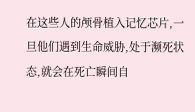在这些人的颅骨植入记忆芯片,一旦他们遇到生命威胁,处于濒死状态,就会在死亡瞬间自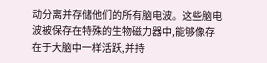动分离并存储他们的所有脑电波。这些脑电波被保存在特殊的生物磁力器中,能够像存在于大脑中一样活跃,并持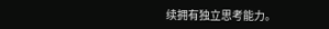续拥有独立思考能力。